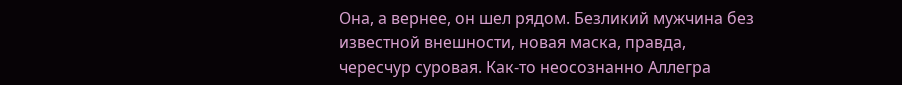Она, а вернее, он шел рядом. Безликий мужчина без известной внешности, новая маска, правда, чересчур суровая. Как-то неосознанно Аллегра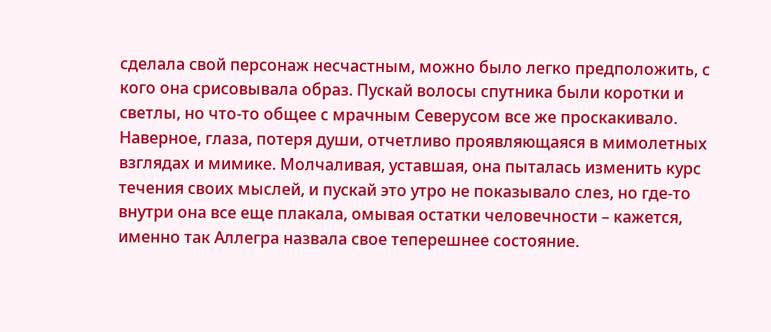сделала свой персонаж несчастным, можно было легко предположить, с кого она срисовывала образ. Пускай волосы спутника были коротки и светлы, но что-то общее с мрачным Северусом все же проскакивало. Наверное, глаза, потеря души, отчетливо проявляющаяся в мимолетных взглядах и мимике. Молчаливая, уставшая, она пыталась изменить курс течения своих мыслей, и пускай это утро не показывало слез, но где-то внутри она все еще плакала, омывая остатки человечности – кажется, именно так Аллегра назвала свое теперешнее состояние.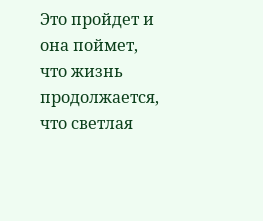Это пройдет и она поймет, что жизнь продолжается, что светлая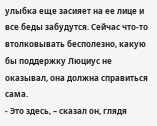улыбка еще засияет на ее лице и все беды забудутся. Сейчас что-то втолковывать бесполезно, какую бы поддержку Люциус не оказывал, она должна справиться сама.
- Это здесь, – сказал он, глядя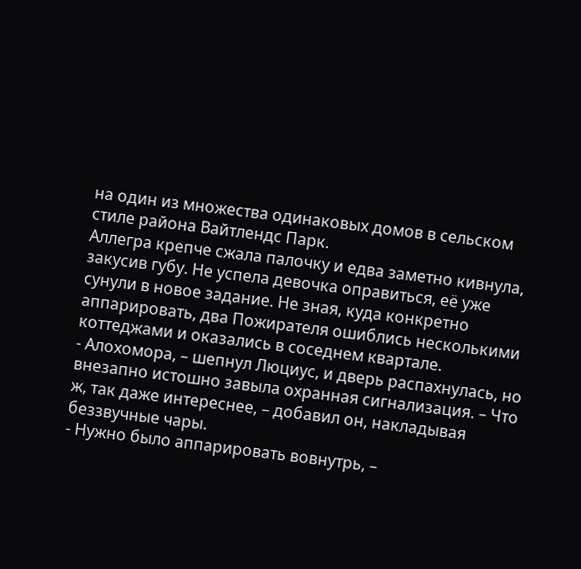на один из множества одинаковых домов в сельском стиле района Вайтлендс Парк.
Аллегра крепче сжала палочку и едва заметно кивнула, закусив губу. Не успела девочка оправиться, её уже сунули в новое задание. Не зная, куда конкретно аппарировать, два Пожирателя ошиблись несколькими коттеджами и оказались в соседнем квартале.
- Алохомора, – шепнул Люциус, и дверь распахнулась, но внезапно истошно завыла охранная сигнализация. – Что ж, так даже интереснее, – добавил он, накладывая беззвучные чары.
- Нужно было аппарировать вовнутрь, –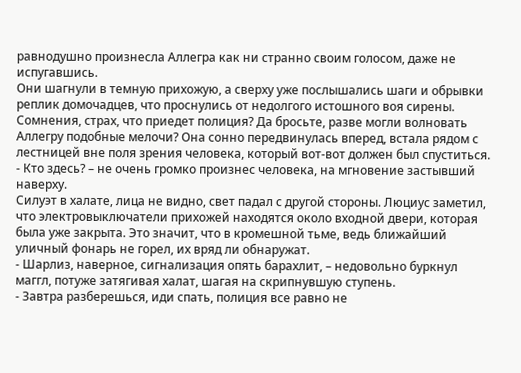равнодушно произнесла Аллегра как ни странно своим голосом, даже не испугавшись.
Они шагнули в темную прихожую, а сверху уже послышались шаги и обрывки реплик домочадцев, что проснулись от недолгого истошного воя сирены. Сомнения, страх, что приедет полиция? Да бросьте, разве могли волновать Аллегру подобные мелочи? Она сонно передвинулась вперед, встала рядом с лестницей вне поля зрения человека, который вот-вот должен был спуститься.
- Кто здесь? – не очень громко произнес человека, на мгновение застывший наверху.
Силуэт в халате, лица не видно, свет падал с другой стороны. Люциус заметил, что электровыключатели прихожей находятся около входной двери, которая была уже закрыта. Это значит, что в кромешной тьме, ведь ближайший уличный фонарь не горел, их вряд ли обнаружат.
- Шарлиз, наверное, сигнализация опять барахлит, – недовольно буркнул маггл, потуже затягивая халат, шагая на скрипнувшую ступень.
- Завтра разберешься, иди спать, полиция все равно не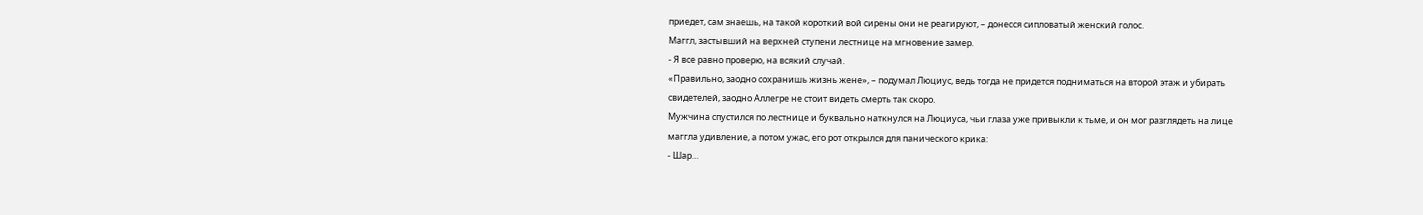приедет, сам знаешь, на такой короткий вой сирены они не реагируют, – донесся сипловатый женский голос.
Маггл, застывший на верхней ступени лестнице на мгновение замер.
- Я все равно проверю, на всякий случай.
«Правильно, заодно сохранишь жизнь жене», – подумал Люциус, ведь тогда не придется подниматься на второй этаж и убирать свидетелей, заодно Аллегре не стоит видеть смерть так скоро.
Мужчина спустился по лестнице и буквально наткнулся на Люциуса, чьи глаза уже привыкли к тьме, и он мог разглядеть на лице маггла удивление, а потом ужас, его рот открылся для панического крика:
- Шар…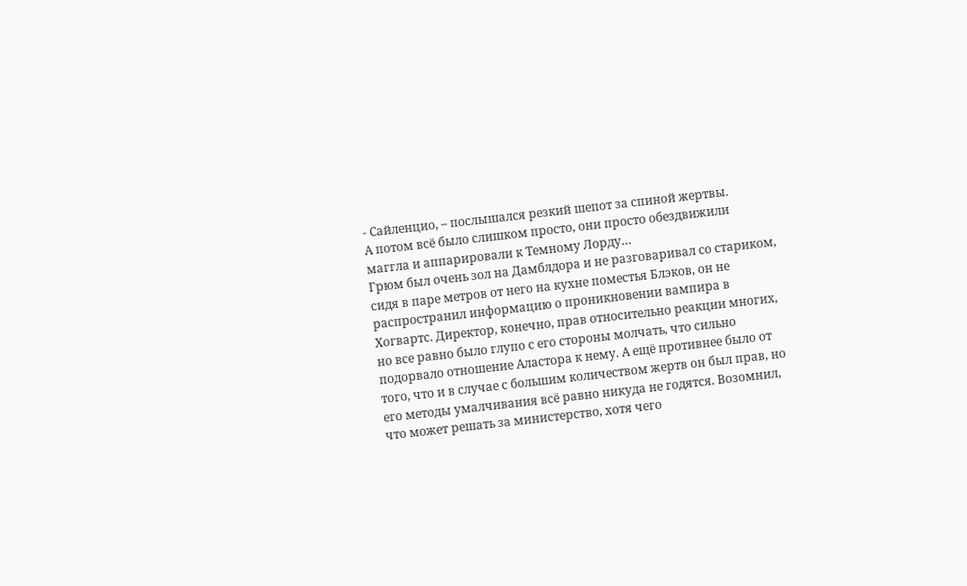- Сайленцио, – послышался резкий шепот за спиной жертвы.
А потом всё было слишком просто, они просто обездвижили маггла и аппарировали к Темному Лорду…
Грюм был очень зол на Дамблдора и не разговаривал со стариком, сидя в паре метров от него на кухне поместья Блэков, он не распространил информацию о проникновении вампира в Хогвартс. Директор, конечно, прав относительно реакции многих, но все равно было глупо с его стороны молчать, что сильно подорвало отношение Аластора к нему. А ещё противнее было от того, что и в случае с большим количеством жертв он был прав, но его методы умалчивания всё равно никуда не годятся. Возомнил, что может решать за министерство, хотя чего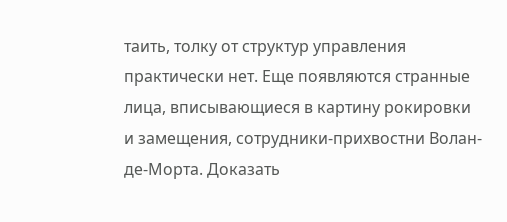таить, толку от структур управления практически нет. Еще появляются странные лица, вписывающиеся в картину рокировки и замещения, сотрудники-прихвостни Волан-де-Морта. Доказать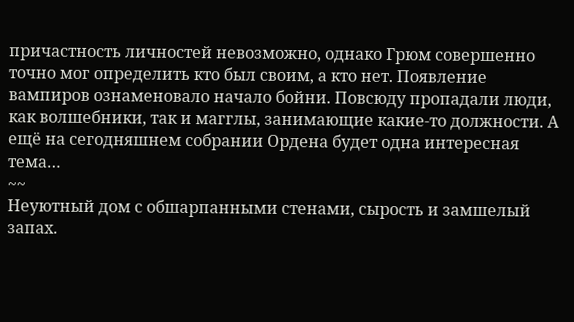причастность личностей невозможно, однако Грюм совершенно точно мог определить кто был своим, а кто нет. Появление вампиров ознаменовало начало бойни. Повсюду пропадали люди, как волшебники, так и магглы, занимающие какие-то должности. А ещё на сегодняшнем собрании Ордена будет одна интересная тема…
~~
Неуютный дом с обшарпанными стенами, сырость и замшелый запах.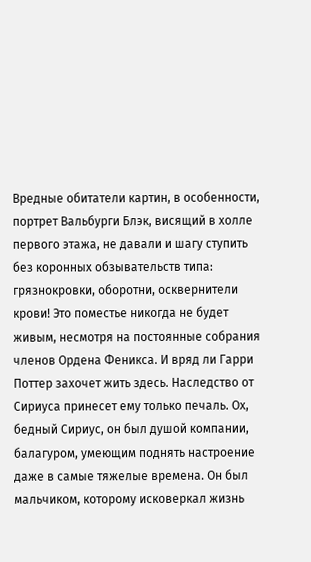Вредные обитатели картин, в особенности, портрет Вальбурги Блэк, висящий в холле первого этажа, не давали и шагу ступить без коронных обзывательств типа: грязнокровки, оборотни, осквернители крови! Это поместье никогда не будет живым, несмотря на постоянные собрания членов Ордена Феникса. И вряд ли Гарри Поттер захочет жить здесь. Наследство от Сириуса принесет ему только печаль. Ох, бедный Сириус, он был душой компании, балагуром, умеющим поднять настроение даже в самые тяжелые времена. Он был мальчиком, которому исковеркал жизнь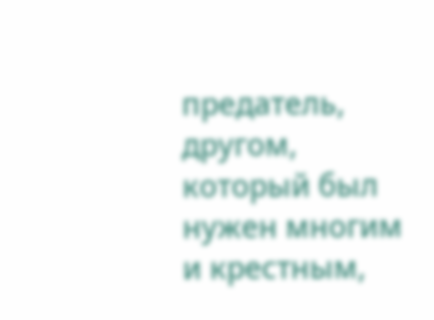предатель, другом, который был нужен многим и крестным,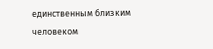единственным близким человеком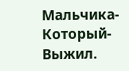Мальчика-Который-Выжил.